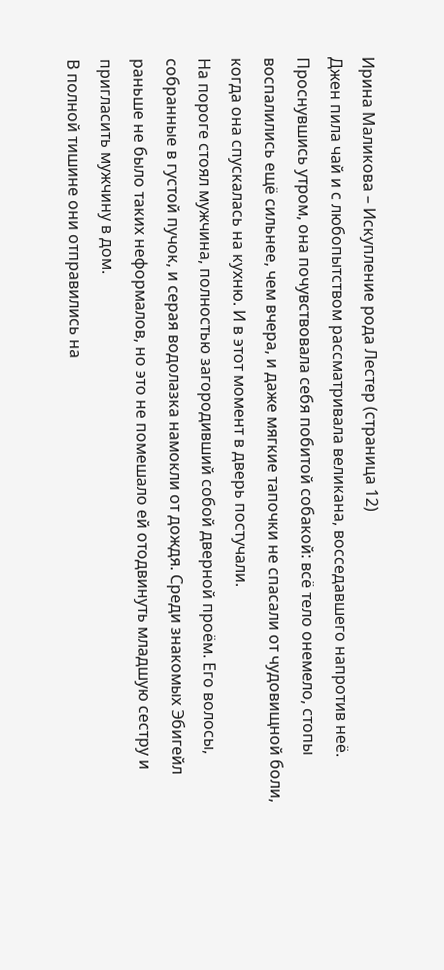Ирина Маликова – Искупление рода Лестер (страница 12)
Джен пила чай и с любопытством рассматривала великана, восседавшего напротив неё.
Проснувшись утром, она почувствовала себя побитой собакой: всё тело онемело, стопы воспалились ещё сильнее, чем вчера, и даже мягкие тапочки не спасали от чудовищной боли, когда она спускалась на кухню. И в этот момент в дверь постучали.
На пороге стоял мужчина, полностью загородивший собой дверной проём. Его волосы, собранные в густой пучок, и серая водолазка намокли от дождя. Среди знакомых Эбигейл раньше не было таких неформалов, но это не помешало ей отодвинуть младшую сестру и пригласить мужчину в дом.
В полной тишине они отправились на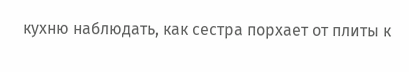кухню наблюдать, как сестра порхает от плиты к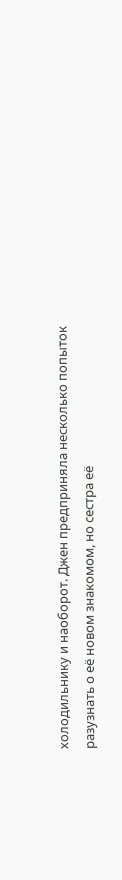холодильнику и наоборот. Джен предприняла несколько попыток разузнать о её новом знакомом, но сестра её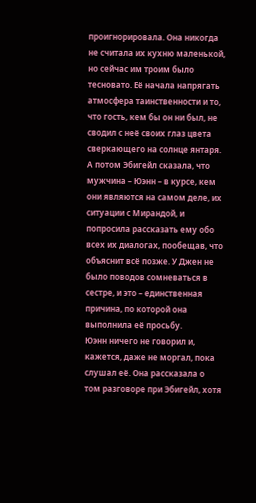проигнорировала. Она никогда не считала их кухню маленькой, но сейчас им троим было тесновато. Её начала напрягать атмосфера таинственности и то, что гость, кем бы он ни был, не сводил с неё своих глаз цвета сверкающего на солнце янтаря.
А потом Эбигейл сказала, что мужчина – Юэнн – в курсе, кем они являются на самом деле, их ситуации с Мирандой, и попросила рассказать ему обо всех их диалогах, пообещав, что объяснит всё позже. У Джен не было поводов сомневаться в сестре, и это – единственная причина, по которой она выполнила её просьбу.
Юэнн ничего не говорил и, кажется, даже не моргал, пока слушал её. Она рассказала о том разговоре при Эбигейл, хотя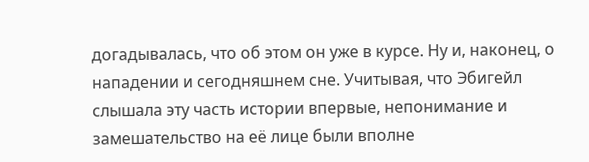догадывалась, что об этом он уже в курсе. Ну и, наконец, о нападении и сегодняшнем сне. Учитывая, что Эбигейл слышала эту часть истории впервые, непонимание и замешательство на её лице были вполне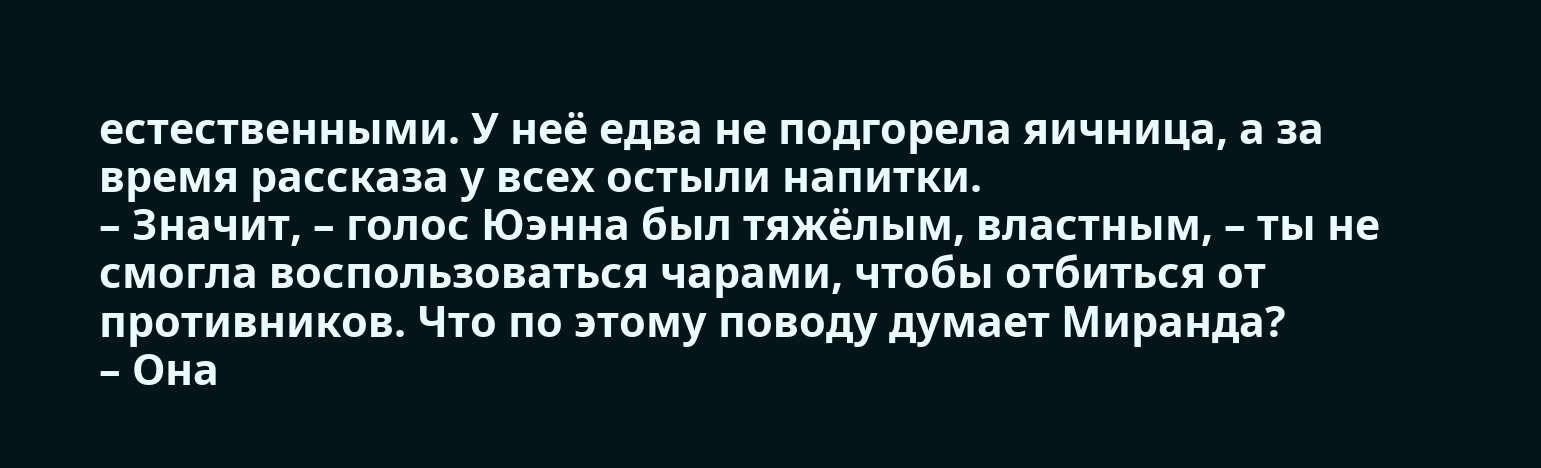естественными. У неё едва не подгорела яичница, а за время рассказа у всех остыли напитки.
– Значит, – голос Юэнна был тяжёлым, властным, – ты не смогла воспользоваться чарами, чтобы отбиться от противников. Что по этому поводу думает Миранда?
– Она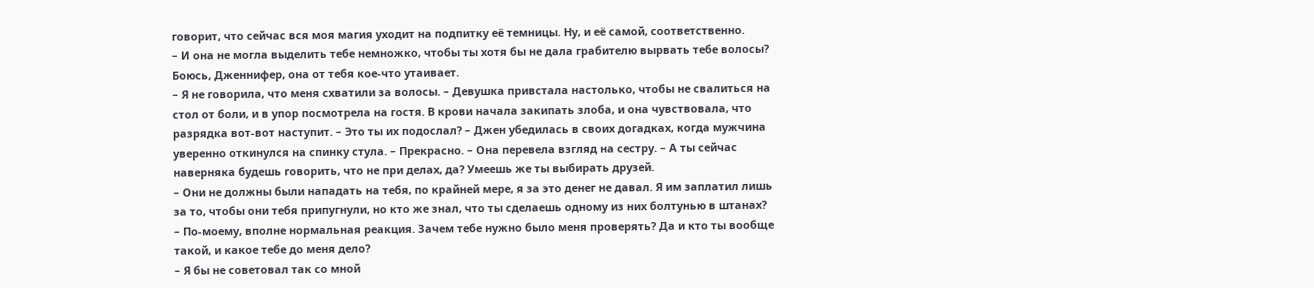говорит, что сейчас вся моя магия уходит на подпитку её темницы. Ну, и её самой, соответственно.
– И она не могла выделить тебе немножко, чтобы ты хотя бы не дала грабителю вырвать тебе волосы? Боюсь, Дженнифер, она от тебя кое-что утаивает.
– Я не говорила, что меня схватили за волосы. – Девушка привстала настолько, чтобы не свалиться на стол от боли, и в упор посмотрела на гостя. В крови начала закипать злоба, и она чувствовала, что разрядка вот-вот наступит. – Это ты их подослал? – Джен убедилась в своих догадках, когда мужчина уверенно откинулся на спинку стула. – Прекрасно. – Она перевела взгляд на сестру. – А ты сейчас наверняка будешь говорить, что не при делах, да? Умеешь же ты выбирать друзей.
– Они не должны были нападать на тебя, по крайней мере, я за это денег не давал. Я им заплатил лишь за то, чтобы они тебя припугнули, но кто же знал, что ты сделаешь одному из них болтунью в штанах?
– По-моему, вполне нормальная реакция. Зачем тебе нужно было меня проверять? Да и кто ты вообще такой, и какое тебе до меня дело?
– Я бы не советовал так со мной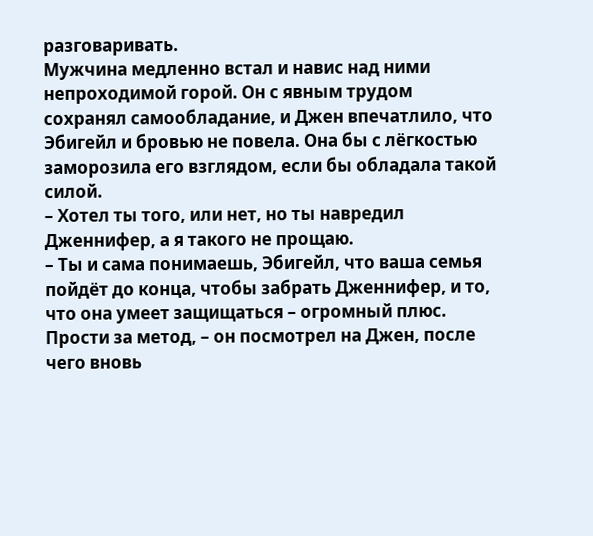разговаривать.
Мужчина медленно встал и навис над ними непроходимой горой. Он с явным трудом сохранял самообладание, и Джен впечатлило, что Эбигейл и бровью не повела. Она бы с лёгкостью заморозила его взглядом, если бы обладала такой силой.
– Хотел ты того, или нет, но ты навредил Дженнифер, а я такого не прощаю.
– Ты и сама понимаешь, Эбигейл, что ваша семья пойдёт до конца, чтобы забрать Дженнифер, и то, что она умеет защищаться – огромный плюс. Прости за метод, – он посмотрел на Джен, после чего вновь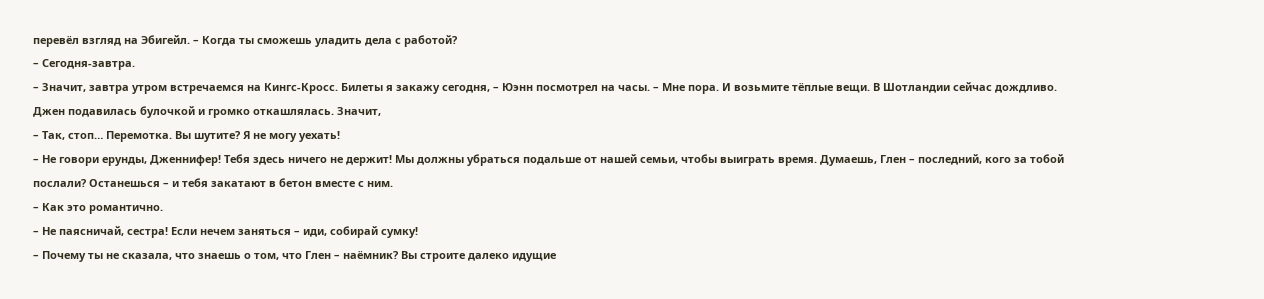перевёл взгляд на Эбигейл. – Когда ты сможешь уладить дела с работой?
– Сегодня-завтра.
– Значит, завтра утром встречаемся на Кингс-Кросс. Билеты я закажу сегодня, – Юэнн посмотрел на часы. – Мне пора. И возьмите тёплые вещи. В Шотландии сейчас дождливо.
Джен подавилась булочкой и громко откашлялась. Значит,
– Так, стоп… Перемотка. Вы шутите? Я не могу уехать!
– Не говори ерунды, Дженнифер! Тебя здесь ничего не держит! Мы должны убраться подальше от нашей семьи, чтобы выиграть время. Думаешь, Глен – последний, кого за тобой послали? Останешься – и тебя закатают в бетон вместе с ним.
– Как это романтично.
– Не паясничай, сестра! Если нечем заняться – иди, собирай сумку!
– Почему ты не сказала, что знаешь о том, что Глен – наёмник? Вы строите далеко идущие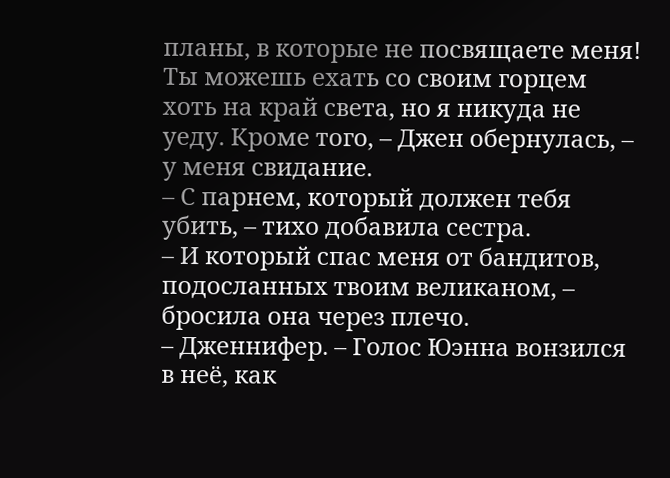планы, в которые не посвящаете меня! Ты можешь ехать со своим горцем хоть на край света, но я никуда не уеду. Кроме того, – Джен обернулась, – у меня свидание.
– С парнем, который должен тебя убить, – тихо добавила сестра.
– И который спас меня от бандитов, подосланных твоим великаном, – бросила она через плечо.
– Дженнифер. – Голос Юэнна вонзился в неё, как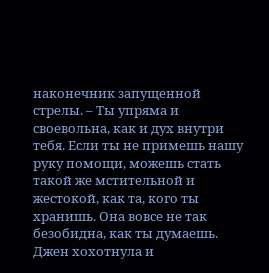наконечник запущенной стрелы. – Ты упряма и своевольна, как и дух внутри тебя. Если ты не примешь нашу руку помощи, можешь стать такой же мстительной и жестокой, как та, кого ты хранишь. Она вовсе не так безобидна, как ты думаешь.
Джен хохотнула и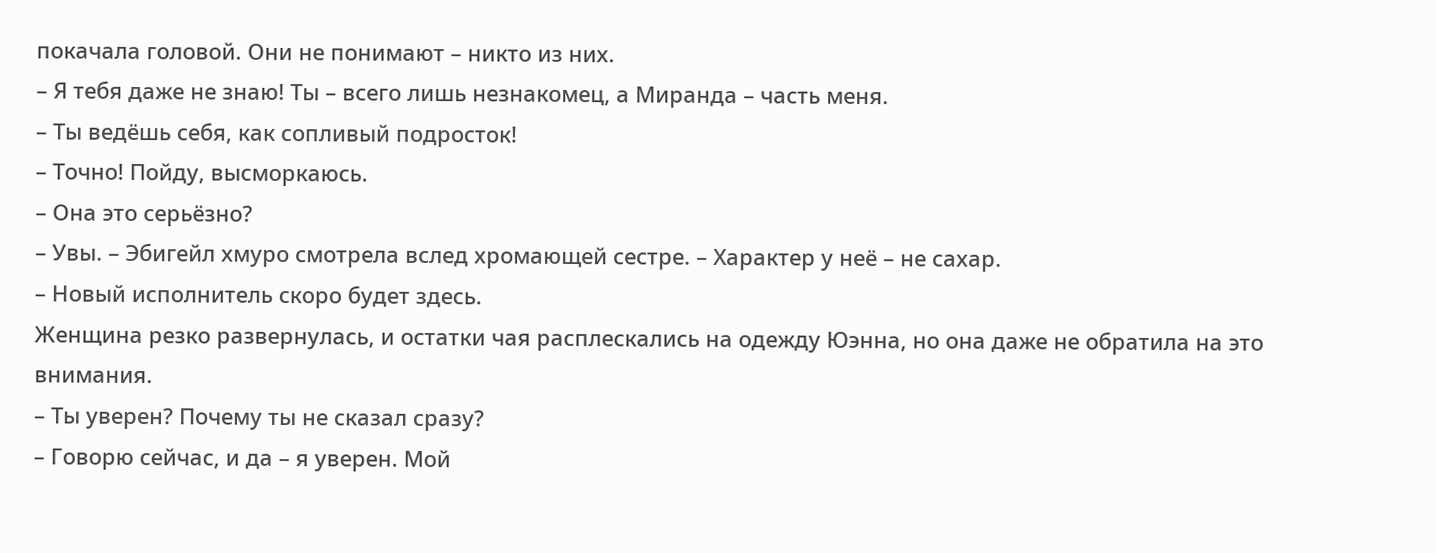покачала головой. Они не понимают – никто из них.
– Я тебя даже не знаю! Ты – всего лишь незнакомец, а Миранда – часть меня.
– Ты ведёшь себя, как сопливый подросток!
– Точно! Пойду, высморкаюсь.
– Она это серьёзно?
– Увы. – Эбигейл хмуро смотрела вслед хромающей сестре. – Характер у неё – не сахар.
– Новый исполнитель скоро будет здесь.
Женщина резко развернулась, и остатки чая расплескались на одежду Юэнна, но она даже не обратила на это внимания.
– Ты уверен? Почему ты не сказал сразу?
– Говорю сейчас, и да – я уверен. Мой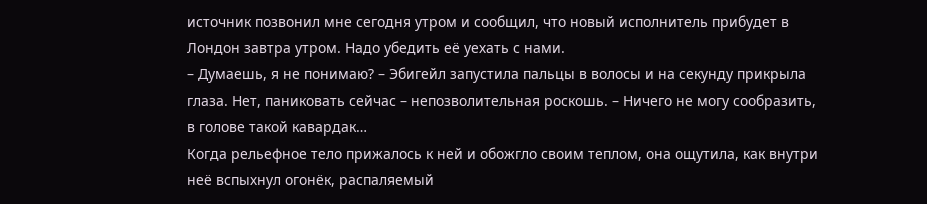источник позвонил мне сегодня утром и сообщил, что новый исполнитель прибудет в Лондон завтра утром. Надо убедить её уехать с нами.
– Думаешь, я не понимаю? – Эбигейл запустила пальцы в волосы и на секунду прикрыла глаза. Нет, паниковать сейчас – непозволительная роскошь. – Ничего не могу сообразить, в голове такой кавардак…
Когда рельефное тело прижалось к ней и обожгло своим теплом, она ощутила, как внутри неё вспыхнул огонёк, распаляемый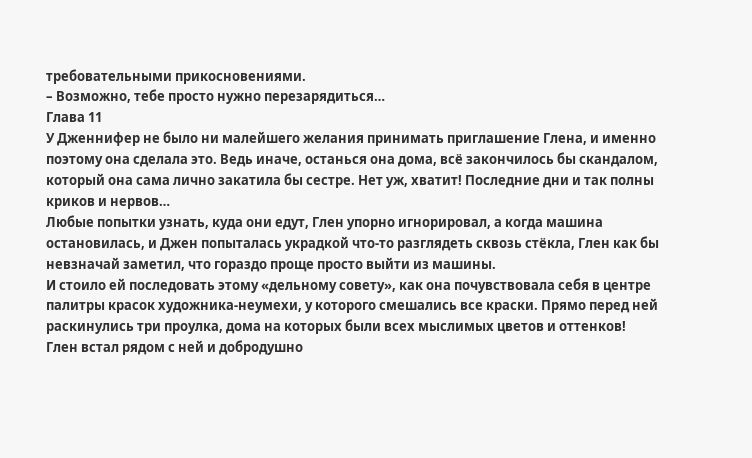требовательными прикосновениями.
– Возможно, тебе просто нужно перезарядиться…
Глава 11
У Дженнифер не было ни малейшего желания принимать приглашение Глена, и именно поэтому она сделала это. Ведь иначе, останься она дома, всё закончилось бы скандалом, который она сама лично закатила бы сестре. Нет уж, хватит! Последние дни и так полны криков и нервов…
Любые попытки узнать, куда они едут, Глен упорно игнорировал, а когда машина остановилась, и Джен попыталась украдкой что-то разглядеть сквозь стёкла, Глен как бы невзначай заметил, что гораздо проще просто выйти из машины.
И стоило ей последовать этому «дельному совету», как она почувствовала себя в центре палитры красок художника-неумехи, у которого смешались все краски. Прямо перед ней раскинулись три проулка, дома на которых были всех мыслимых цветов и оттенков!
Глен встал рядом с ней и добродушно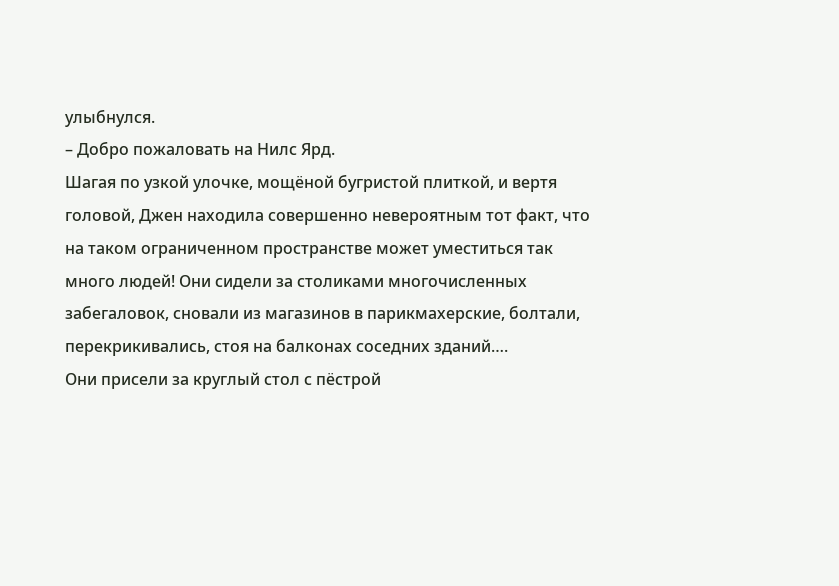улыбнулся.
– Добро пожаловать на Нилс Ярд.
Шагая по узкой улочке, мощёной бугристой плиткой, и вертя головой, Джен находила совершенно невероятным тот факт, что на таком ограниченном пространстве может уместиться так много людей! Они сидели за столиками многочисленных забегаловок, сновали из магазинов в парикмахерские, болтали, перекрикивались, стоя на балконах соседних зданий….
Они присели за круглый стол с пёстрой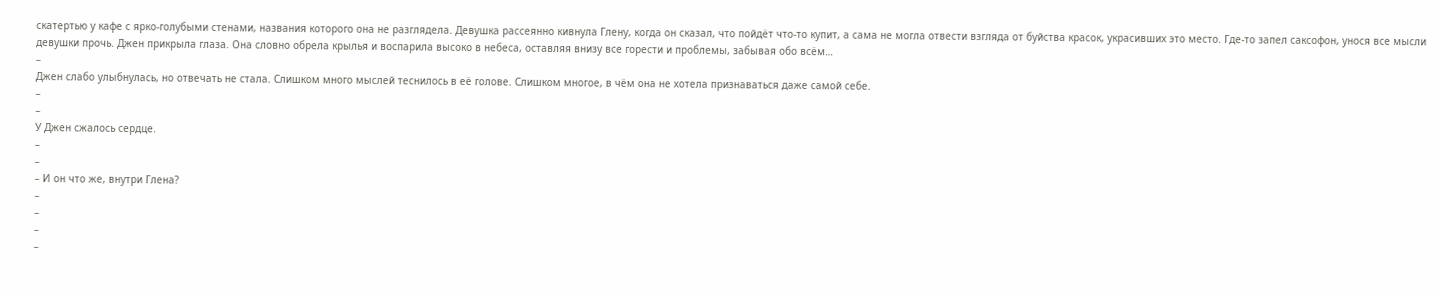скатертью у кафе с ярко-голубыми стенами, названия которого она не разглядела. Девушка рассеянно кивнула Глену, когда он сказал, что пойдёт что-то купит, а сама не могла отвести взгляда от буйства красок, украсивших это место. Где-то запел саксофон, унося все мысли девушки прочь. Джен прикрыла глаза. Она словно обрела крылья и воспарила высоко в небеса, оставляя внизу все горести и проблемы, забывая обо всём…
–
Джен слабо улыбнулась, но отвечать не стала. Слишком много мыслей теснилось в её голове. Слишком многое, в чём она не хотела признаваться даже самой себе.
–
–
У Джен сжалось сердце.
–
–
– И он что же, внутри Глена?
–
–
–
–